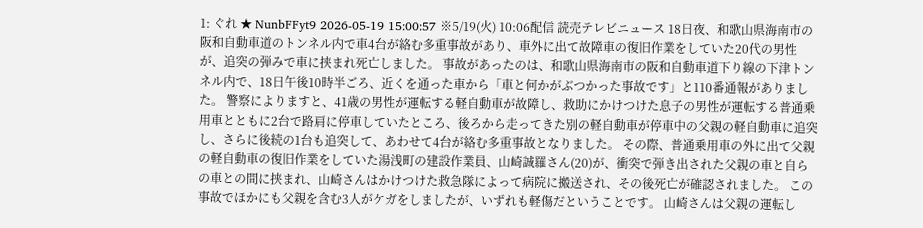1: ぐれ ★ NunbFFyt9 2026-05-19 15:00:57 ※5/19(火) 10:06配信 読売テレビニュース 18日夜、和歌山県海南市の阪和自動車道のトンネル内で車4台が絡む多重事故があり、車外に出て故障車の復旧作業をしていた20代の男性が、追突の弾みで車に挟まれ死亡しました。 事故があったのは、和歌山県海南市の阪和自動車道下り線の下津トンネル内で、18日午後10時半ごろ、近くを通った車から「車と何かがぶつかった事故です」と110番通報がありました。 警察によりますと、41歳の男性が運転する軽自動車が故障し、救助にかけつけた息子の男性が運転する普通乗用車とともに2台で路肩に停車していたところ、後ろから走ってきた別の軽自動車が停車中の父親の軽自動車に追突し、さらに後続の1台も追突して、あわせて4台が絡む多重事故となりました。 その際、普通乗用車の外に出て父親の軽自動車の復旧作業をしていた湯浅町の建設作業員、山崎誠羅さん(20)が、衝突で弾き出された父親の車と自らの車との間に挟まれ、山崎さんはかけつけた救急隊によって病院に搬送され、その後死亡が確認されました。 この事故でほかにも父親を含む3人がケガをしましたが、いずれも軽傷だということです。 山崎さんは父親の運転し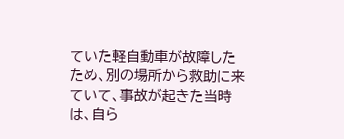ていた軽自動車が故障したため、別の場所から救助に来ていて、事故が起きた当時は、自ら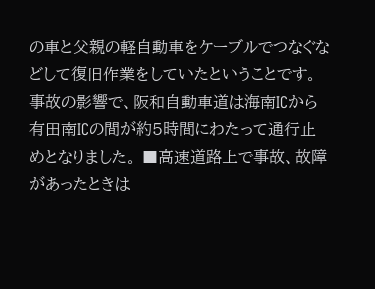の車と父親の軽自動車をケーブルでつなぐなどして復旧作業をしていたということです。 事故の影響で、阪和自動車道は海南ICから有田南ICの間が約5時間にわたって通行止めとなりました。 ■高速道路上で事故、故障があったときは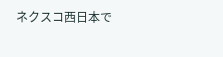ネクスコ西日本で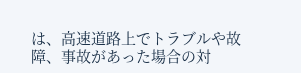は、高速道路上でトラブルや故障、事故があった場合の対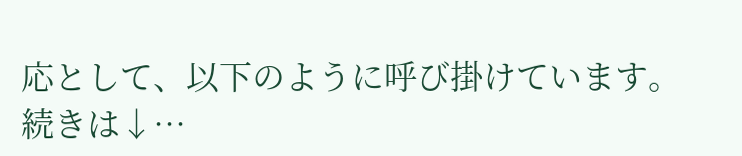応として、以下のように呼び掛けています。 続きは↓…